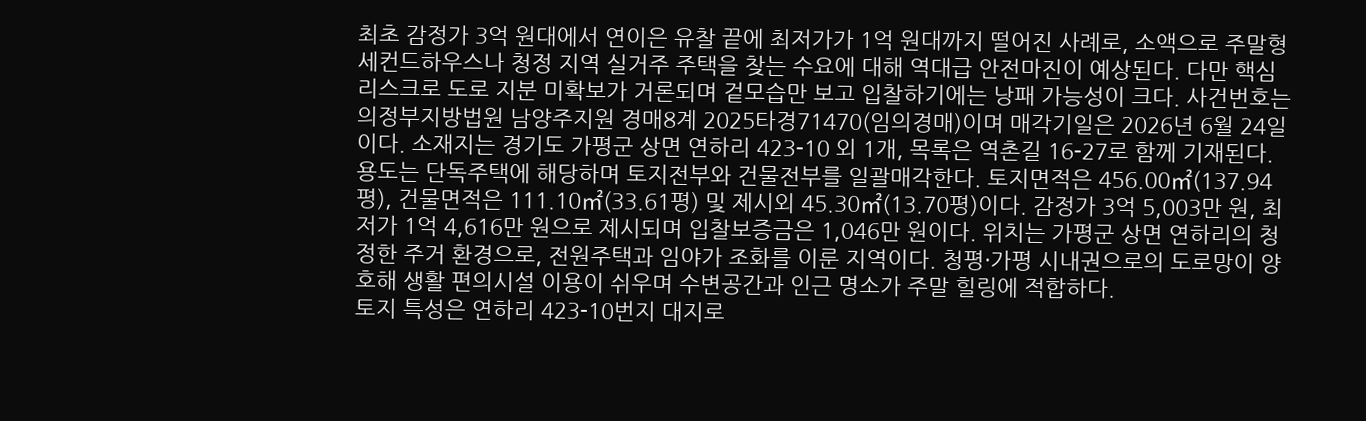최초 감정가 3억 원대에서 연이은 유찰 끝에 최저가가 1억 원대까지 떨어진 사례로, 소액으로 주말형 세컨드하우스나 청정 지역 실거주 주택을 찾는 수요에 대해 역대급 안전마진이 예상된다. 다만 핵심 리스크로 도로 지분 미확보가 거론되며 겉모습만 보고 입찰하기에는 낭패 가능성이 크다. 사건번호는 의정부지방법원 남양주지원 경매8계 2025타경71470(임의경매)이며 매각기일은 2026년 6월 24일이다. 소재지는 경기도 가평군 상면 연하리 423-10 외 1개, 목록은 역촌길 16-27로 함께 기재된다. 용도는 단독주택에 해당하며 토지전부와 건물전부를 일괄매각한다. 토지면적은 456.00㎡(137.94평), 건물면적은 111.10㎡(33.61평) 및 제시외 45.30㎡(13.70평)이다. 감정가 3억 5,003만 원, 최저가 1억 4,616만 원으로 제시되며 입찰보증금은 1,046만 원이다. 위치는 가평군 상면 연하리의 청정한 주거 환경으로, 전원주택과 임야가 조화를 이룬 지역이다. 청평·가평 시내권으로의 도로망이 양호해 생활 편의시설 이용이 쉬우며 수변공간과 인근 명소가 주말 힐링에 적합하다.
토지 특성은 연하리 423-10번지 대지로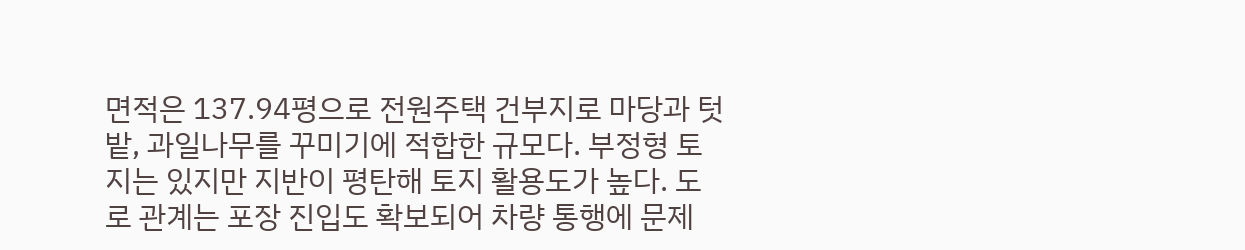면적은 137.94평으로 전원주택 건부지로 마당과 텃밭, 과일나무를 꾸미기에 적합한 규모다. 부정형 토지는 있지만 지반이 평탄해 토지 활용도가 높다. 도로 관계는 포장 진입도 확보되어 차량 통행에 문제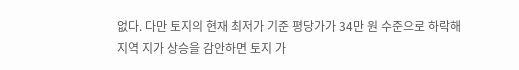없다. 다만 토지의 현재 최저가 기준 평당가가 34만 원 수준으로 하락해 지역 지가 상승을 감안하면 토지 가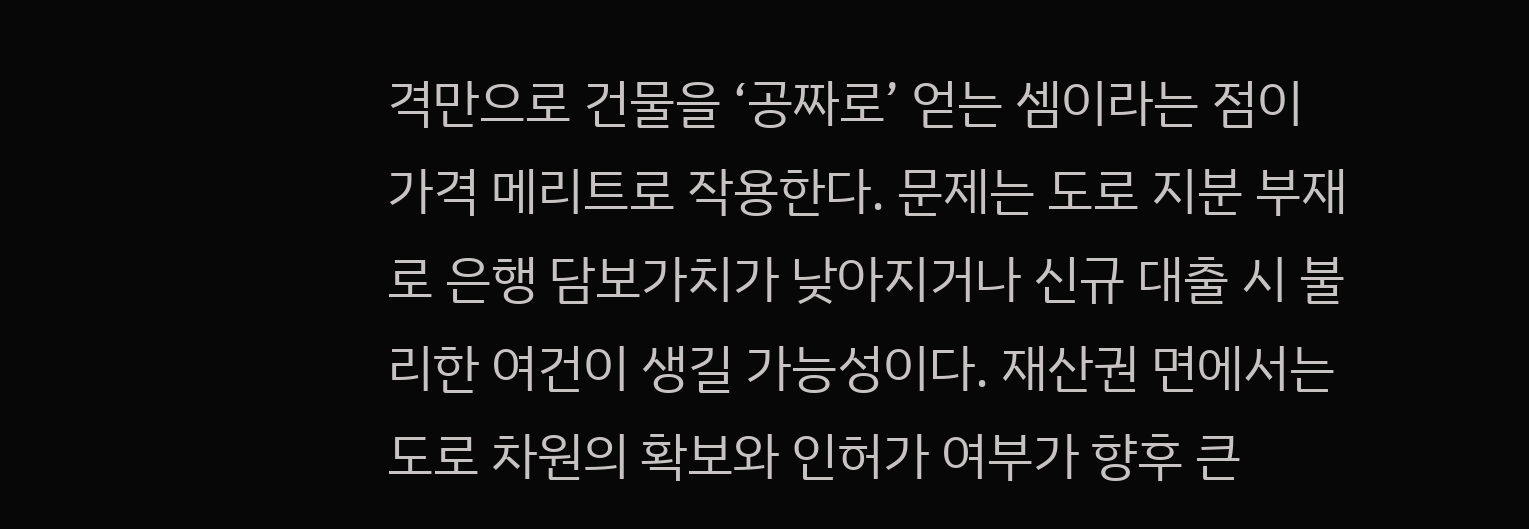격만으로 건물을 ‘공짜로’ 얻는 셈이라는 점이 가격 메리트로 작용한다. 문제는 도로 지분 부재로 은행 담보가치가 낮아지거나 신규 대출 시 불리한 여건이 생길 가능성이다. 재산권 면에서는 도로 차원의 확보와 인허가 여부가 향후 큰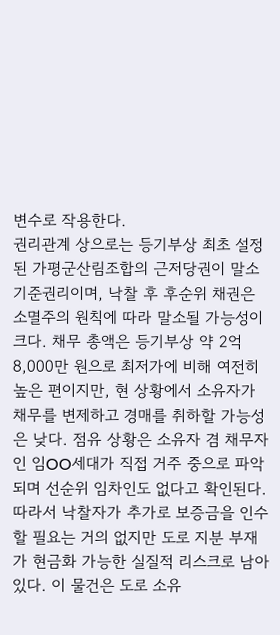변수로 작용한다.
권리관계 상으로는 등기부상 최초 설정된 가평군산림조합의 근저당권이 말소기준권리이며, 낙찰 후 후순위 채권은 소멸주의 원칙에 따라 말소될 가능성이 크다. 채무 총액은 등기부상 약 2억 8,000만 원으로 최저가에 비해 여전히 높은 편이지만, 현 상황에서 소유자가 채무를 변제하고 경매를 취하할 가능성은 낮다. 점유 상황은 소유자 겸 채무자인 임OO세대가 직접 거주 중으로 파악되며 선순위 임차인도 없다고 확인된다. 따라서 낙찰자가 추가로 보증금을 인수할 필요는 거의 없지만 도로 지분 부재가 현금화 가능한 실질적 리스크로 남아 있다. 이 물건은 도로 소유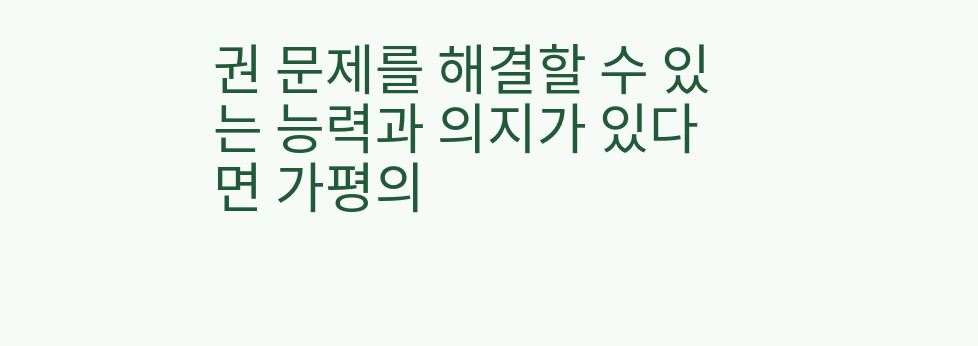권 문제를 해결할 수 있는 능력과 의지가 있다면 가평의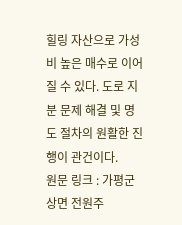힐링 자산으로 가성비 높은 매수로 이어질 수 있다. 도로 지분 문제 해결 및 명도 절차의 원활한 진행이 관건이다.
원문 링크 : 가평군 상면 전원주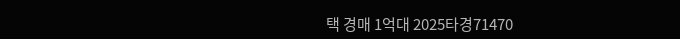택 경매 1억대 2025타경71470